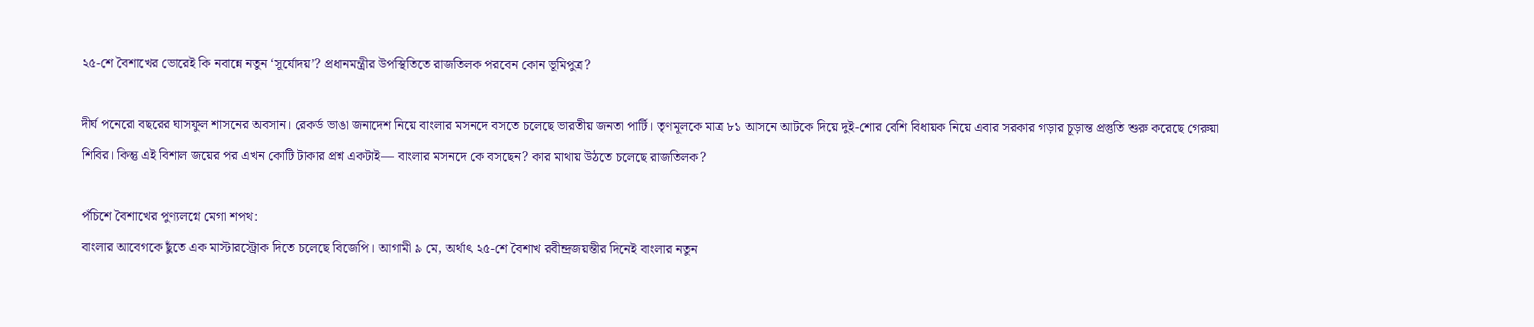২৫-শে বৈশাখের ভোরেই কি নবান্নে নতুন ‘সূর্যোদয়’? প্রধানমন্ত্রীর উপস্থিতিতে রাজতিলক পরবেন কোন ভূমিপুত্র?

দীর্ঘ পনেরো বছরের ঘাসফুল শাসনের অবসান। রেকর্ড ভাঙা জনাদেশ নিয়ে বাংলার মসনদে বসতে চলেছে ভারতীয় জনতা পার্টি। তৃণমূলকে মাত্র ৮১ আসনে আটকে দিয়ে দুই-শোর বেশি বিধায়ক নিয়ে এবার সরকার গড়ার চূড়ান্ত প্রস্তুতি শুরু করেছে গেরুয়া শিবির। কিন্তু এই বিশাল জয়ের পর এখন কোটি টাকার প্রশ্ন একটাই— বাংলার মসনদে কে বসছেন? কার মাথায় উঠতে চলেছে রাজতিলক?

পঁচিশে বৈশাখের পুণ্যলগ্নে মেগা শপথ:
বাংলার আবেগকে ছুঁতে এক মাস্টারস্ট্রোক দিতে চলেছে বিজেপি। আগামী ৯ মে, অর্থাৎ ২৫-শে বৈশাখ রবীন্দ্রজয়ন্তীর দিনেই বাংলার নতুন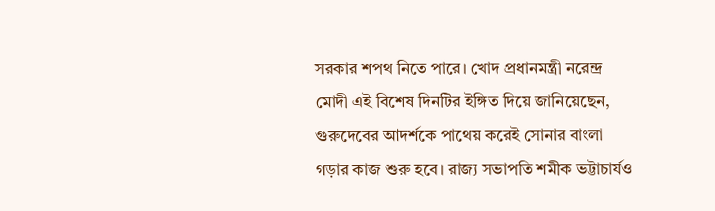সরকার শপথ নিতে পারে। খোদ প্রধানমন্ত্রী নরেন্দ্র মোদী এই বিশেষ দিনটির ইঙ্গিত দিয়ে জানিয়েছেন, গুরুদেবের আদর্শকে পাথেয় করেই সোনার বাংলা গড়ার কাজ শুরু হবে। রাজ্য সভাপতি শমীক ভট্টাচার্যও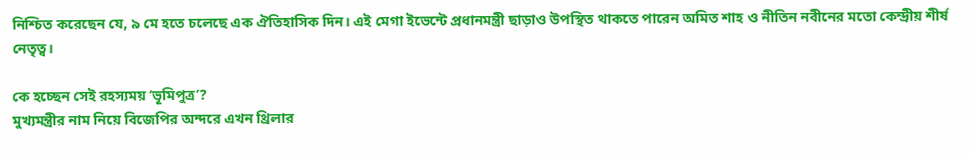নিশ্চিত করেছেন যে, ৯ মে হতে চলেছে এক ঐতিহাসিক দিন। এই মেগা ইভেন্টে প্রধানমন্ত্রী ছাড়াও উপস্থিত থাকতে পারেন অমিত শাহ ও নীতিন নবীনের মতো কেন্দ্রীয় শীর্ষ নেতৃত্ব।

কে হচ্ছেন সেই রহস্যময় ‘ভূমিপুত্র’?
মুখ্যমন্ত্রীর নাম নিয়ে বিজেপির অন্দরে এখন থ্রিলার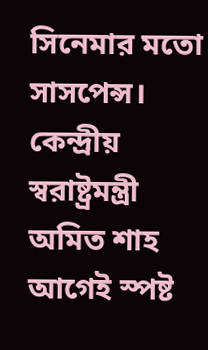সিনেমার মতো সাসপেন্স। কেন্দ্রীয় স্বরাষ্ট্রমন্ত্রী অমিত শাহ আগেই স্পষ্ট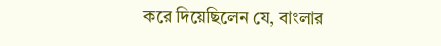করে দিয়েছিলেন যে, বাংলার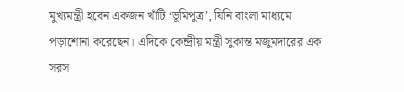মুখ্যমন্ত্রী হবেন একজন খাঁটি ‘ভূমিপুত্র’, যিনি বাংলা মাধ্যমে পড়াশোনা করেছেন। এদিকে কেন্দ্রীয় মন্ত্রী সুকান্ত মজুমদারের এক সরস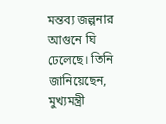মন্তব্য জল্পনার আগুনে ঘি ঢেলেছে। তিনি জানিয়েছেন, মুখ্যমন্ত্রী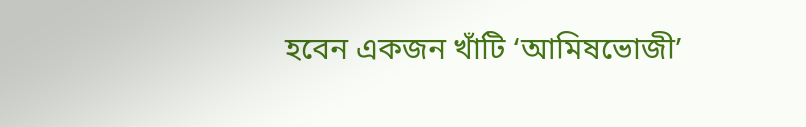হবেন একজন খাঁটি ‘আমিষভোজী’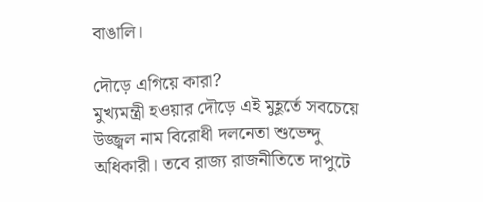বাঙালি।

দৌড়ে এগিয়ে কারা?
মুখ্যমন্ত্রী হওয়ার দৌড়ে এই মুহূর্তে সবচেয়ে উজ্জ্বল নাম বিরোধী দলনেতা শুভেন্দু অধিকারী। তবে রাজ্য রাজনীতিতে দাপুটে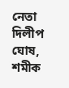নেতা দিলীপ ঘোষ, শমীক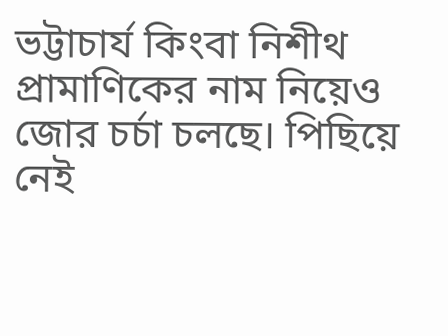ভট্টাচার্য কিংবা নিশীথ প্রামাণিকের নাম নিয়েও জোর চর্চা চলছে। পিছিয়ে নেই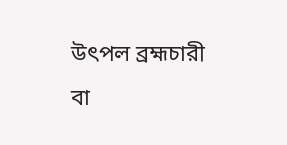উৎপল ব্রহ্মচারী বা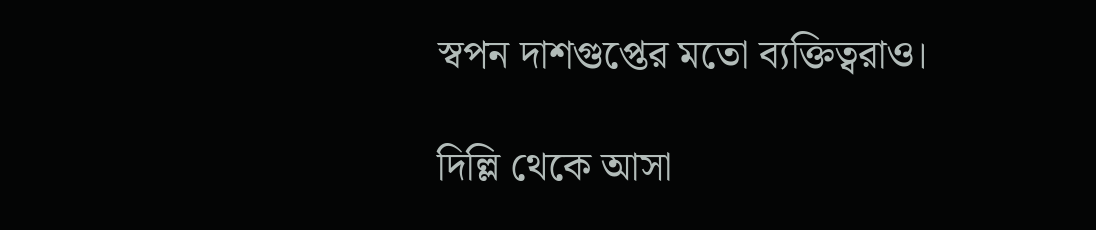স্বপন দাশগুপ্তের মতো ব্যক্তিত্বরাও।

দিল্লি থেকে আসা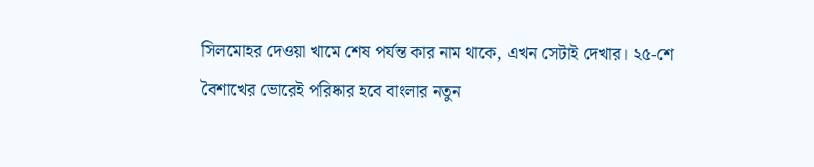সিলমোহর দেওয়া খামে শেষ পর্যন্ত কার নাম থাকে, এখন সেটাই দেখার। ২৫-শে বৈশাখের ভোরেই পরিষ্কার হবে বাংলার নতুন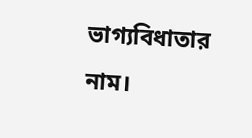ভাগ্যবিধাতার নাম।